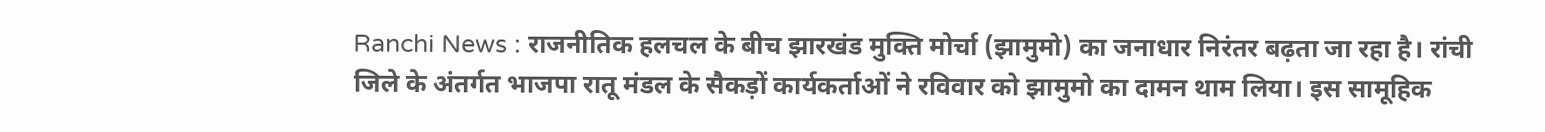Ranchi News : राजनीतिक हलचल के बीच झारखंड मुक्ति मोर्चा (झामुमो) का जनाधार निरंतर बढ़ता जा रहा है। रांची जिले के अंतर्गत भाजपा रातू मंडल के सैकड़ों कार्यकर्ताओं ने रविवार को झामुमो का दामन थाम लिया। इस सामूहिक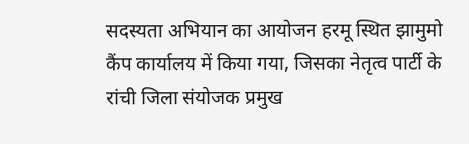सदस्यता अभियान का आयोजन हरमू स्थित झामुमो कैंप कार्यालय में किया गया, जिसका नेतृत्व पार्टी के रांची जिला संयोजक प्रमुख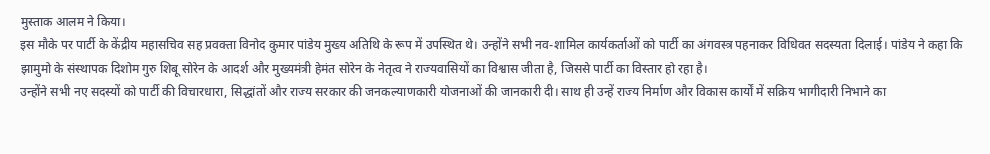मुस्ताक आलम ने किया।
इस मौके पर पार्टी के केंद्रीय महासचिव सह प्रवक्ता विनोद कुमार पांडेय मुख्य अतिथि के रूप में उपस्थित थे। उन्होंने सभी नव-शामिल कार्यकर्ताओं को पार्टी का अंगवस्त्र पहनाकर विधिवत सदस्यता दिलाई। पांडेय ने कहा कि झामुमो के संस्थापक दिशोम गुरु शिबू सोरेन के आदर्श और मुख्यमंत्री हेमंत सोरेन के नेतृत्व ने राज्यवासियों का विश्वास जीता है, जिससे पार्टी का विस्तार हो रहा है।
उन्होंने सभी नए सदस्यों को पार्टी की विचारधारा, सिद्धांतों और राज्य सरकार की जनकल्याणकारी योजनाओं की जानकारी दी। साथ ही उन्हें राज्य निर्माण और विकास कार्यों में सक्रिय भागीदारी निभाने का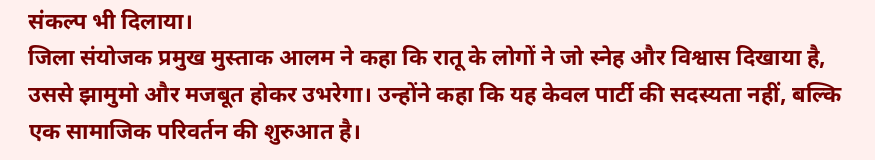संकल्प भी दिलाया।
जिला संयोजक प्रमुख मुस्ताक आलम ने कहा कि रातू के लोगों ने जो स्नेह और विश्वास दिखाया है, उससे झामुमो और मजबूत होकर उभरेगा। उन्होंने कहा कि यह केवल पार्टी की सदस्यता नहीं, बल्कि एक सामाजिक परिवर्तन की शुरुआत है।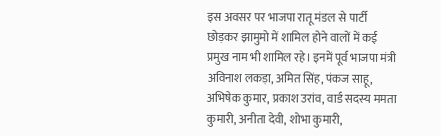इस अवसर पर भाजपा रातू मंडल से पार्टी छोड़कर झामुमो में शामिल होने वालों में कई प्रमुख नाम भी शामिल रहे। इनमें पूर्व भाजपा मंत्री अविनाश लकड़ा, अमित सिंह, पंकज साहू, अभिषेक कुमार, प्रकाश उरांव, वार्ड सदस्य ममता कुमारी, अनीता देवी, शोभा कुमारी,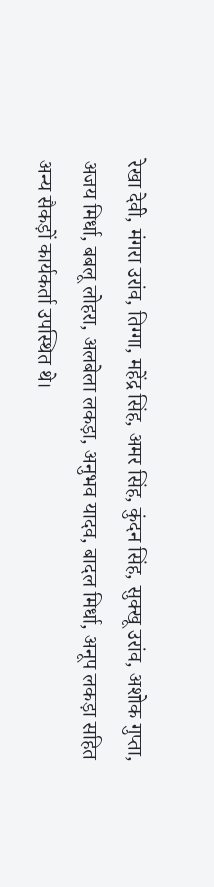रेखा देवी, मंगरा उरांव, तिग्गा, महेंद्र सिंह, अमर सिंह, कुंदन सिंह, सुक्खू उरांव, अशोक गुप्ता, अजय मिर्धा, बबलू लोहरा, अलबेला लकड़ा, अनुभव यादव, बादल मिर्धा, अनूप लकड़ा सहित अन्य सैकड़ों कार्यकर्ता उपस्थित थे।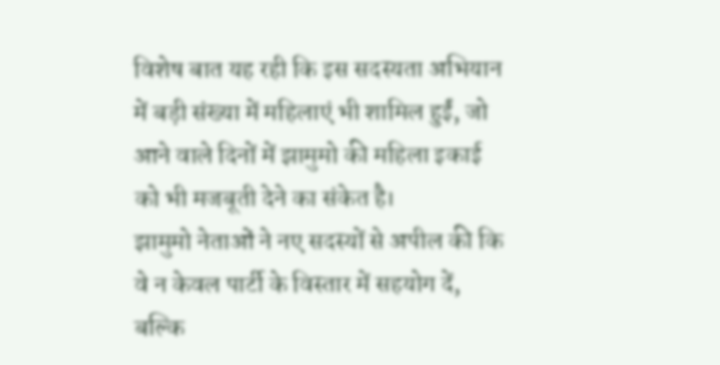विशेष बात यह रही कि इस सदस्यता अभियान में बड़ी संख्या में महिलाएं भी शामिल हुईं, जो आने वाले दिनों में झामुमो की महिला इकाई को भी मजबूती देने का संकेत है।
झामुमो नेताओं ने नए सदस्यों से अपील की कि वे न केवल पार्टी के विस्तार में सहयोग दें, बल्कि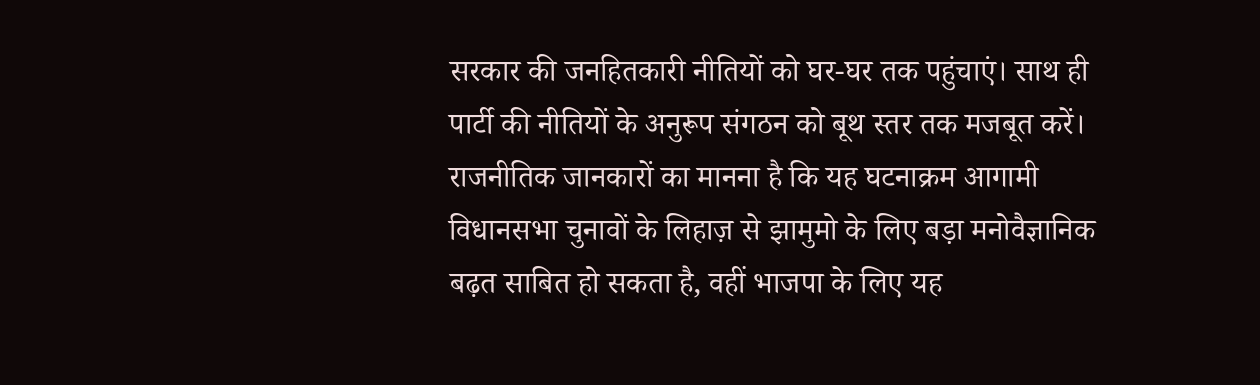सरकार की जनहितकारी नीतियों को घर-घर तक पहुंचाएं। साथ ही पार्टी की नीतियों के अनुरूप संगठन को बूथ स्तर तक मजबूत करें।
राजनीतिक जानकारों का मानना है कि यह घटनाक्रम आगामी विधानसभा चुनावों के लिहाज़ से झामुमो के लिए बड़ा मनोवैज्ञानिक बढ़त साबित हो सकता है, वहीं भाजपा के लिए यह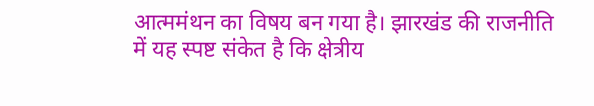आत्ममंथन का विषय बन गया है। झारखंड की राजनीति में यह स्पष्ट संकेत है कि क्षेत्रीय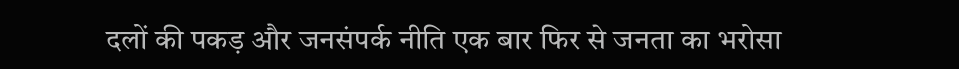दलों की पकड़ और जनसंपर्क नीति एक बार फिर से जनता का भरोसा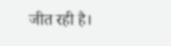जीत रही है।